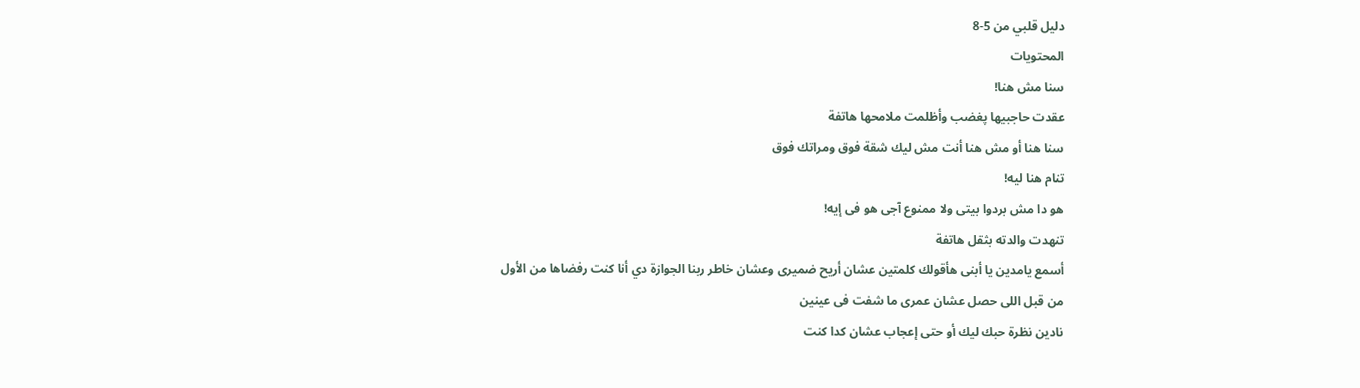دليل قلبي من 5-8
المحتويات
سنا مش هنا!
عقدت حاجبيها پغضب وأظلمت ملامحها هاتفة
سنا هنا أو مش هنا أنت مش ليك شقة فوق ومراتك فوق
تنام هنا ليه!
هو دا مش بردوا بيتى ولا ممنوع آجى هو فى إيه!
تنهدت والدته بثقل هاتفة
أسمع يامدين يا أبنى هأقولك كلمتين عشان أريح ضميرى وعشان خاطر ربنا الجوازة دي أنا كنت رفضاها من الأول
من قبل اللى حصل عشان عمرى ما شفت فى عينين
نادين نظرة حبك ليك أو حتى إعجاب عشان كدا كنت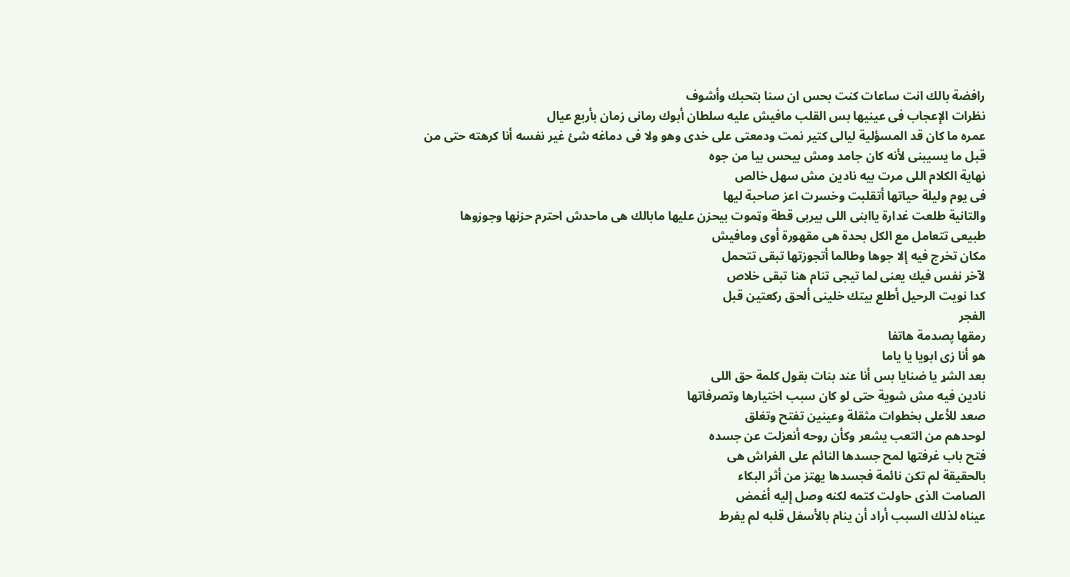رافضة بالك انت ساعات كنت بحس ان سنا بتحبك وأشوف
نظرات الإعجاب فى عينيها بس القلب مافيش عليه سلطان أبوك رمانى زمان بأربع عيال
عمره ما كان قد المسؤلية ليالى كتير نمت ودمعتى على خدى وهو ولا فى دماغه شئ غير نفسه أنا كرهته حتى من
قبل ما يسيبنى لأنه كان جامد ومش بيحس بيا من جوه
نهاية الكلام اللى مرت بيه نادين مش سهل خالص
فى يوم وليلة حياتها أتقلبت وخسړت اعز صاحبة ليها
والتانية طلعت غدارة ياابنى اللى بيربى قطة وټموت بيحزن عليها مابالك هى ماحدش احترم حزنها وجوزوها
طبيعى تتعامل مع الكل بحدة هى مقهورة أوى ومافيش
مكان تخرج فيه إلا جوها وطالما أتجوزتها تبقى تتحمل
لآخر نفس فيك يعنى لما تيجى تنام هنا تبقى خلاص
كدا نويت الرحيل أطلع بيتك خلينى ألحق ركعتين قبل
الفجر
رمقها پصدمة هاتفا
هو أنا زى ابويا يا ياما
بعد الشړ يا ضنايا بس أنا عند بنات بقول كلمة حق اللى
نادين فيه مش شوية حتى لو كان سبب اختيارها وتصرفاتها
صعد للأعلى بخطوات مثقلة وعينين تفتح وتغلق
لوحدهم من التعب يشعر وكأن روحه أنعزلت عن جسده
فتح باب غرفتها لمح جسدها النائم على الفراش هى
بالحقيقة لم تكن نائمة فجسدها يهتز من أثر البكاء
الصامت الذى حاولت كتمه لكنه وصل إليه أغمض
عيناه لذلك السبب أراد أن ينام بالأسفل قلبه لم يفرط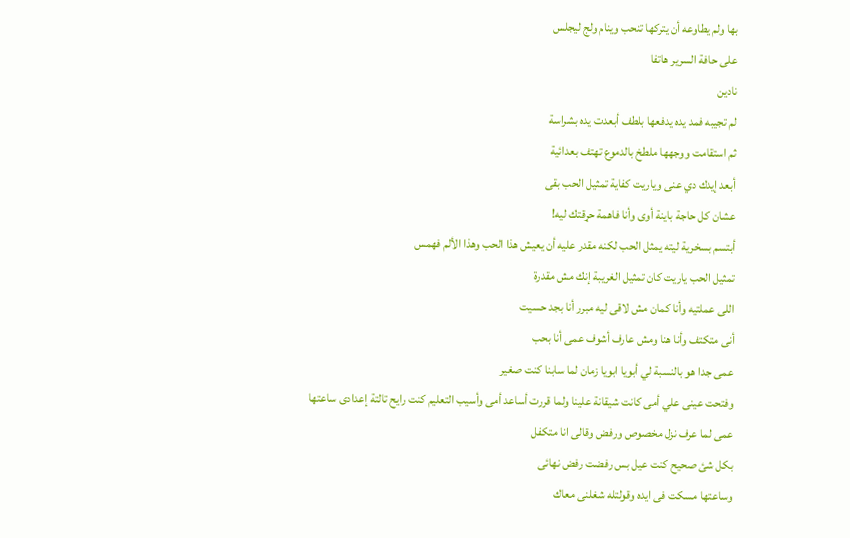بها ولم يطاوعه أن يتركها تنحب وينام ولج ليجلس
على حافة السرير هاتفا
نادين
لم تجيبه فمد يده يدفعها بلطف أبعدت يده بشراسة
ثم استقامت ووجهها ملطخ بالدموع تهتف بعدائية
أبعد إيدك دي عنى وياريت كفاية تمثيل الحب بقى
عشان كل حاجة باينة أوى وأنا فاهمة حړقتك ليه!
أبتسم بسخرية ليته يمثل الحب لكنه مقدر عليه أن يعيش هذا الحب وهذا الألم فهمس
تمثيل الحب ياريت كان تمثيل الغريبة إنك مش مقدرة
اللى عملتيه وأنا كمان مش لاقى ليه مبرر أنا بجد حسيت
أنى متكتف وأنا هنا ومش عارف أشوف عمى أنا بحب
عمى جدا هو بالنسبة لي أبويا ابويا زمان لما سابنا كنت صغير
وفتحت عينى علي أمى كانت شيقانة علينا ولما قررت أساعد أمى وأسيب التعليم كنت رايح تالتة إعدادى ساعتها
عمى لما عرف نزل مخصوص ورفض وقالى انا متكفل
بكل شئ صحيح كنت عيل بس رفضت رفض نهائى
وساعتها مسكت فى ايده وقولتله شغلنى معاك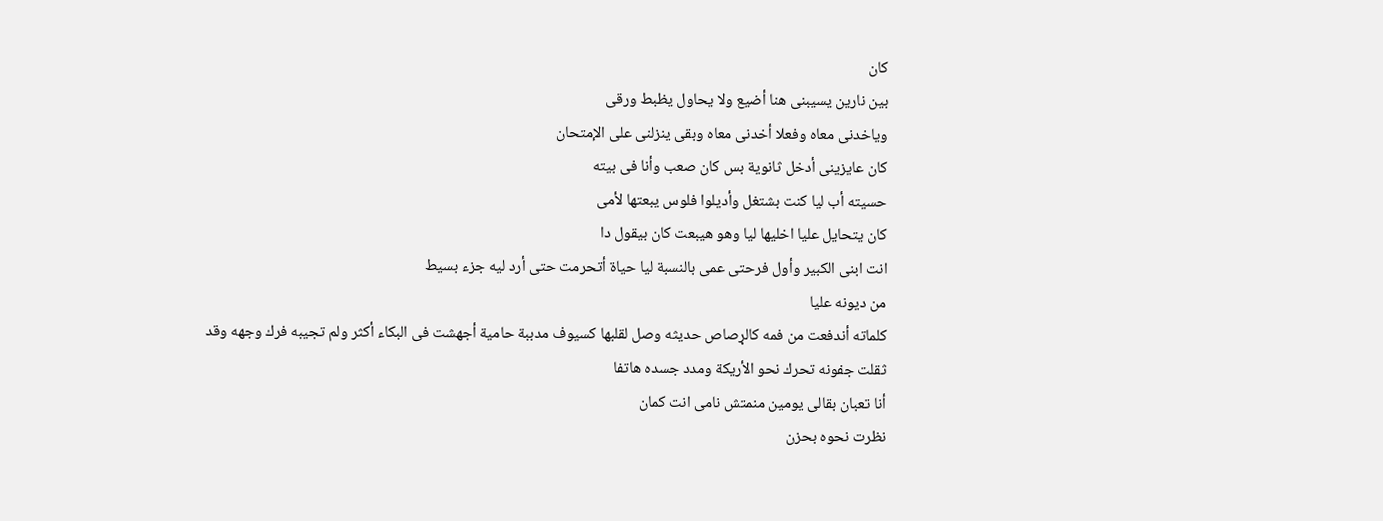كان
بين نارين يسيبنى هنا أضيع ولا يحاول يظبط ورقى
وياخدنى معاه وفعلا أخدنى معاه وبقى ينزلنى على الإمتحان
كان عايزينى أدخل ثانوية بس كان صعب وأنا فى بيته
حسيته أب ليا كنت بشتغل وأديلوا فلوس يبعتها لأمى
كان يتحايل عليا اخليها ليا وهو هيبعت كان بيقول دا
انت ابنى الكبير وأول فرحتى عمى بالنسبة ليا حياة أتحرمت حتى أرد ليه جزء بسيط
من ديونه عليا
كلماته أندفعت من فمه كالړصاص حديثه وصل لقلبها كسيوف مدببة حامية أجهشت فى البكاء أكثر ولم تجيبه فرك وجهه وقد ثقلت جفونه تحرك نحو الأريكة ومدد جسده هاتفا
أنا تعبان بقالى يومين منمتش نامى انت كمان
نظرت نحوه بحزن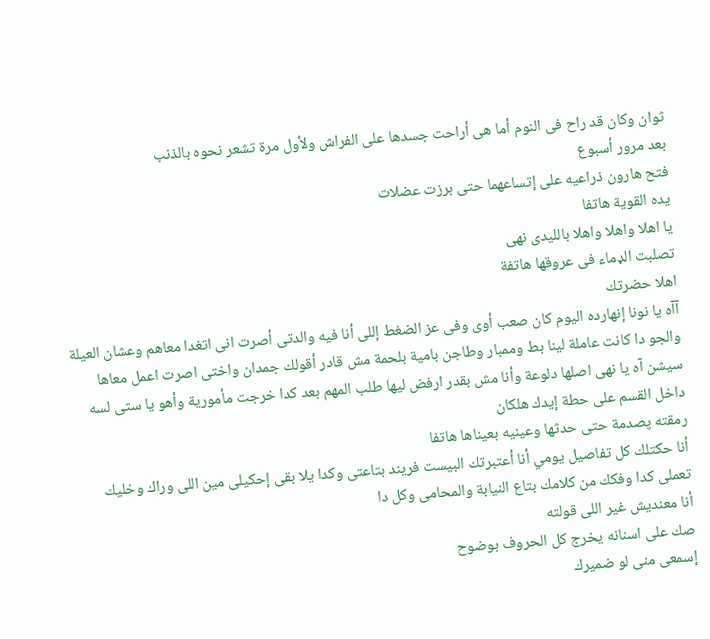ثوان وكان قد راح فى النوم أما هى أراحت جسدها على الفراش ولأول مرة تشعر نحوه بالذنب
بعد مرور أسبوع
فتح هارون ذراعيه على إتساعهما حتى برزت عضلات
يده القوية هاتفا
يا اهلا واهلا واهلا بالليدى نهى
تصلبت الډماء فى عروقها هاتفة
اهلا حضرتك
آآه يا نونا إنهارده اليوم كان صعب أوى وفى عز الضغط إللى أنا فيه والدتى أصرت انى اتغدا معاهم وعشان العيلة
والجو دا كانت عاملة لينا بط وممبار وطاجن بامية بلحمة مش قادر أقولك جمدان واختى اصرت اعمل معاها سيشن آه يا نهى اصلها دلوعة وأنا مش بقدر ارفض ليها طلب المهم بعد كدا خرجت مأمورية وأهو يا ستى لسه داخل القسم على حطة إيدك هلكان
رمقته پصدمة حتى حدثها وعينيه بعيناها هاتفا
أنا حكتلك كل تفاصيل يومي أنا أعتبرتك البيست فريند بتاعتى وكدا يلا بقى إحكيلى مين اللى وراك وخليك تعملى كدا وفكك من كلامك بتاع النيابة والمحامى وكل دا
أنا معنديش غير اللى قولته
صك على اسنانه يخرج كل الحروف بوضوح
إسمعى منى لو ضميرك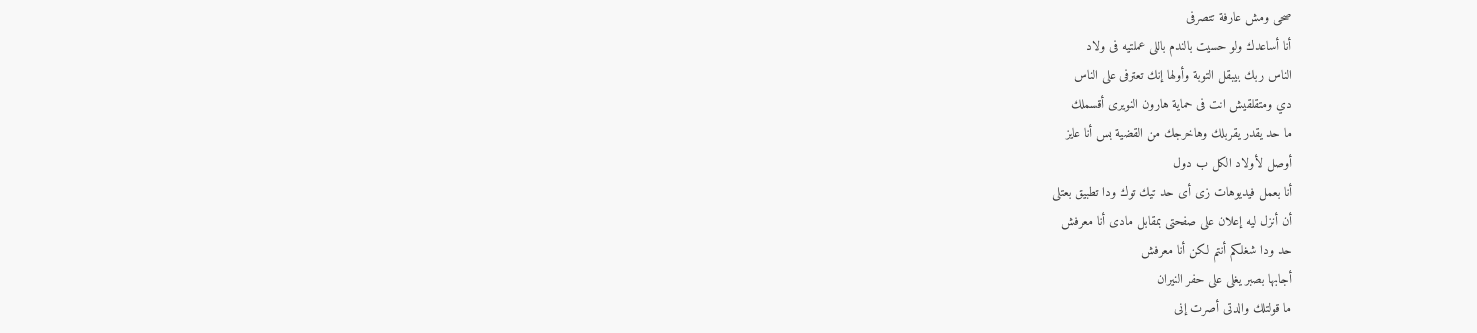صحى ومش عارفة تتصرفى
أنا أساعدك ولو حسيت بالندم باللى عملتيه فى ولاد
الناس ربك بيبقل التوبة وأولها إنك تعترفى على الناس
دي ومتقلقيش انت فى حماية هارون النويرى أقسملك
ما حد يقدر يقربلك وهاخرجك من القضية بس أنا عايز
أوصل لأولاد الكل ب دول
أنا بعمل فيديوهات زى أى حد تيك توك ودا تطبيق بعتلى
أن أنزل ليه إعلان على صفحتى بمقابل مادى أنا معرفش
حد ودا شغلكم أنتم لكن أنا معرفش
أجابها بصبر يغلى على حفر النيران
ما قولتلك والدتى أصرت إنى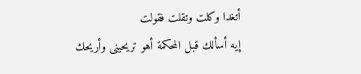أتغدا وكلت وتقلت فقولت
إيه أسألك قبل المحكمة أهو تريحينى وأريحك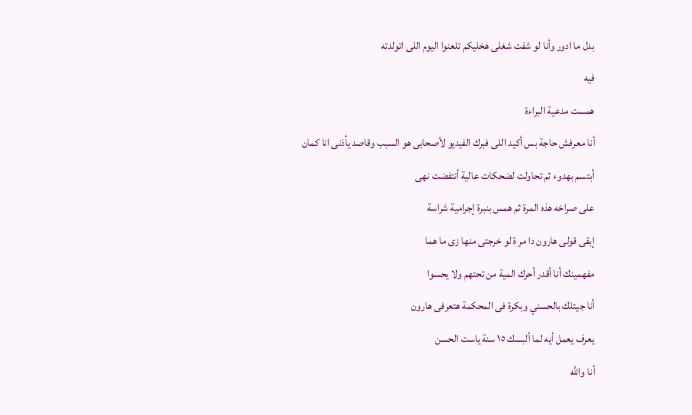بدل ما ادور وأنا لو شفت شغلى هخليكم تلعنوا اليوم اللى اتولدته
فيه
همست مدعية البراءة
أنا معرفش حاجة بس أكيد اللى فبرك الفيديو لأصحابى هو السبب وقاصد يأذنى انا كمان
أبتسم بهدوء ثم تحاولت لضحكات عالية أنتفضت نهى
على صراخه هذه المرة ثم همس بنبرة إجرامية شراسة
إبقى قولى هارون دا مر ة لو خرجتى منها زى ما هما
مفهمينك أنا أقدر أحرك المية من تحتهم ولا يحسوا
أنا جيتلك بالحسني وبكرة فى المحكمة هتعرفى هارون
يعرف يعمل أيه لما ألبسك ١٥ سنة ياست الحسن
أنا والله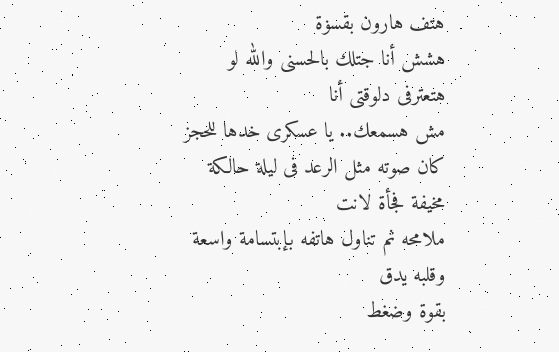هتف هارون بقسۏة
هشش أنا جتلك بالحسنى والله لو هتعترفى دلوقتى أنا
مش هسمعك.. يا عسكرى خدها للحجز
كان صوته مثل الرعد فى ليلة حالكة مخيفة فجأة لانت
ملامحه ثم تناول هاتفه بإبتسامة واسعة وقلبه يدق
بقوة وضغط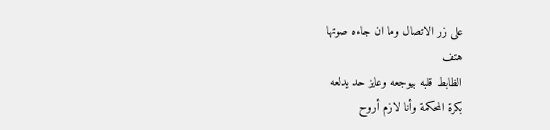على زر الاتصال وما ان جاءه صوتها
هتف
الظابط قلبه بيوجعه وعايز حد يدلعه
بكرة المحكمة وأنا لازم أروح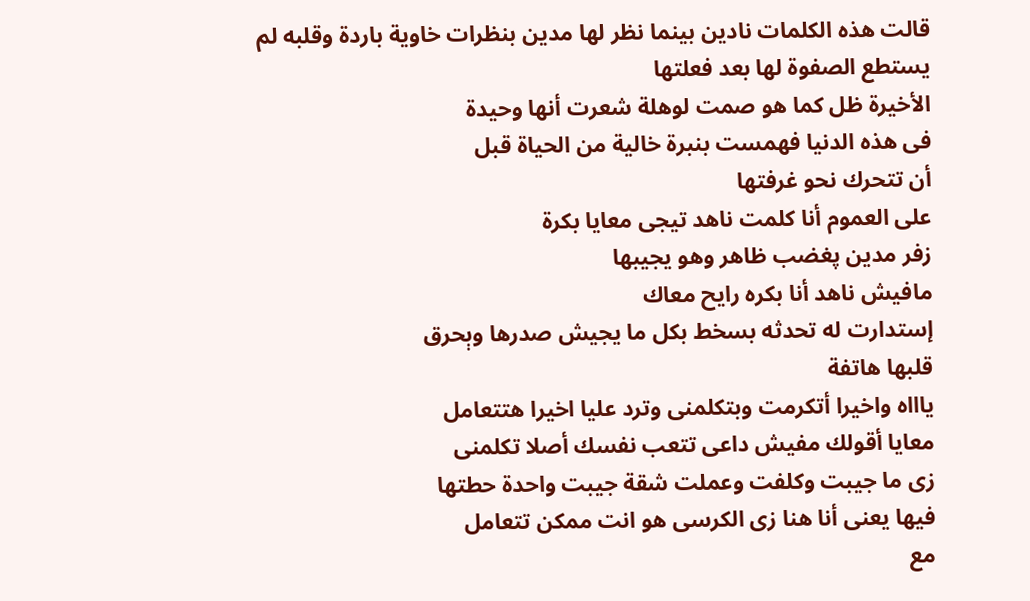قالت هذه الكلمات نادين بينما نظر لها مدين بنظرات خاوية باردة وقلبه لم يستطع الصفوة لها بعد فعلتها
الأخيرة ظل كما هو صمت لوهلة شعرت أنها وحيدة
فى هذه الدنيا فهمست بنبرة خالية من الحياة قبل
أن تتحرك نحو غرفتها
على العموم أنا كلمت ناهد تيجى معايا بكرة
زفر مدين پغضب ظاهر وهو يجيبها
مافيش ناهد أنا بكره رايح معاك
إستدارت له تحدثه بسخط بكل ما يجيش صدرها وېحرق
قلبها هاتفة
ياااه واخيرا أتكرمت وبتكلمنى وترد عليا اخيرا هتتعامل
معايا أقولك مفيش داعى تتعب نفسك أصلا تكلمنى
زى ما جيبت وكلفت وعملت شقة جيبت واحدة حطتها
فيها يعنى أنا هنا زى الكرسى هو انت ممكن تتعامل
مع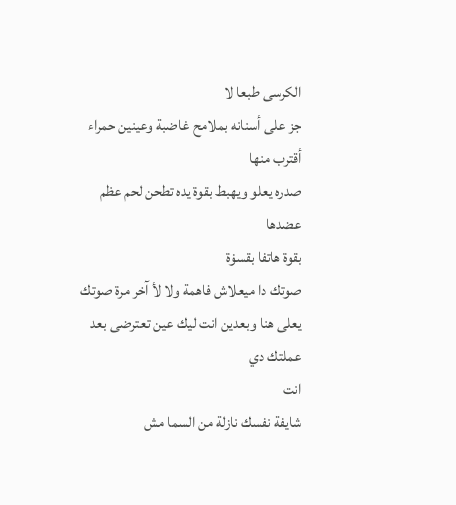الكرسى طبعا لا
جز على أسنانه بملامح غاضبة وعينين حمراء أقترب منها
صدره يعلو ويهبط بقوة يده تطحن لحم عظم عضدها
بقوة هاتفا بقسۏة
صوتك دا ميعلاش فاهمة ولا لأ آخر مرة صوتك يعلى هنا وبعدين انت ليك عين تعترضى بعد عملتك دي
انت
شايفة نفسك نازلة من السما مش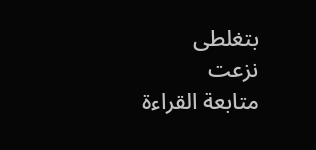بتغلطى
نزعت
متابعة القراءة